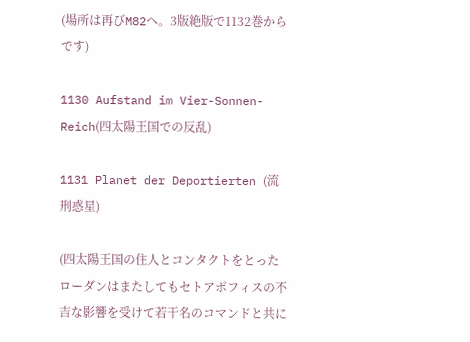(場所は再びM82へ。3版絶版で1132巻からです)

1130 Aufstand im Vier-Sonnen-Reich(四太陽王国での反乱)

1131 Planet der Deportierten (流刑惑星)

(四太陽王国の住人とコンタクトをとったローダンはまたしてもセトアポフィスの不吉な影響を受けて若干名のコマンドと共に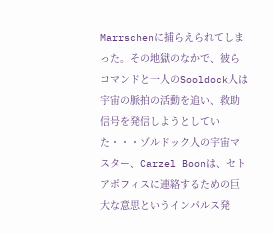Marrschenに捕らえられてしまった。その地獄のなかで、彼らコマンドと一人のSooldock人は宇宙の脈拍の活動を追い、救助信号を発信しようとしていた・・・ゾルドック人の宇宙マスター、Carzel Boonは、セトアポフィスに連絡するための巨大な意思というインパルス発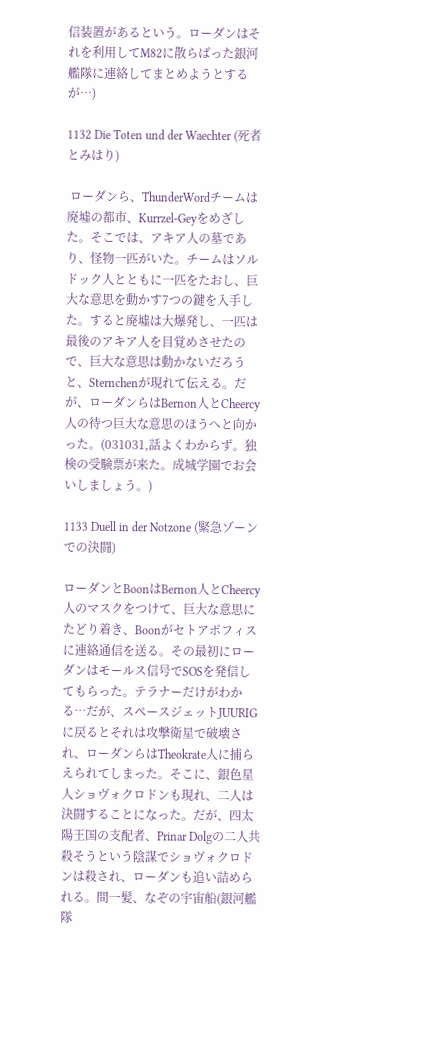信装置があるという。ローダンはそれを利用してM82に散らばった銀河艦隊に連絡してまとめようとするが…)

1132 Die Toten und der Waechter (死者とみはり)

 ローダンら、ThunderWordチームは廃墟の都市、Kurrzel-Geyをめざした。そこでは、アキア人の墓であり、怪物一匹がいた。チームはソルドック人とともに一匹をたおし、巨大な意思を動かす7つの鍵を入手した。すると廃墟は大爆発し、一匹は最後のアキア人を目覚めさせたので、巨大な意思は動かないだろうと、Sternchenが現れて伝える。だが、ローダンらはBernon人とCheercy人の待つ巨大な意思のほうへと向かった。(031031,話よくわからず。独検の受験票が来た。成城学園でお会いしましょう。)

1133 Duell in der Notzone (緊急ゾーンでの決闘)

ローダンとBoonはBernon人とCheercy人のマスクをつけて、巨大な意思にたどり着き、Boonがセトアポフィスに連絡通信を送る。その最初にローダンはモールス信号でSOSを発信してもらった。テラナーだけがわかる…だが、スペースジェットJUURIGに戻るとそれは攻撃衛星で破壊され、ローダンらはTheokrate人に捕らえられてしまった。そこに、銀色星人ショヴォクロドンも現れ、二人は決闘することになった。だが、四太陽王国の支配者、Prinar Dolgの二人共殺そうという陰謀でショヴォクロドンは殺され、ローダンも追い詰められる。間一髪、なぞの宇宙船(銀河艦隊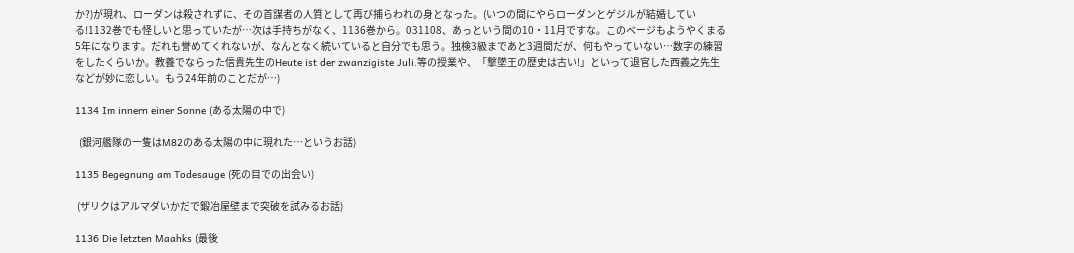か?)が現れ、ローダンは殺されずに、その首謀者の人質として再び捕らわれの身となった。(いつの間にやらローダンとゲジルが結婚している!1132巻でも怪しいと思っていたが…次は手持ちがなく、1136巻から。031108、あっという間の10・11月ですな。このページもようやくまる5年になります。だれも誉めてくれないが、なんとなく続いていると自分でも思う。独検3級まであと3週間だが、何もやっていない…数字の練習をしたくらいか。教養でならった信貴先生のHeute ist der zwanzigiste Juli.等の授業や、「撃墜王の歴史は古い!」といって退官した西義之先生などが妙に恋しい。もう24年前のことだが…)

1134 Im innern einer Sonne (ある太陽の中で)

  (銀河艦隊の一隻はM82のある太陽の中に現れた…というお話)

1135 Begegnung am Todesauge (死の目での出会い)

 (ザリクはアルマダいかだで鍛冶屋壁まで突破を試みるお話)

1136 Die letzten Maahks (最後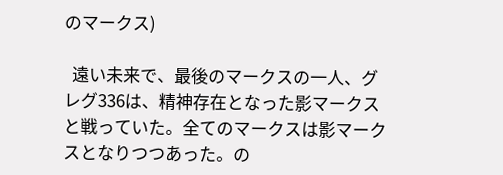のマークス)

  遠い未来で、最後のマークスの一人、グレグ336は、精神存在となった影マークスと戦っていた。全てのマークスは影マークスとなりつつあった。の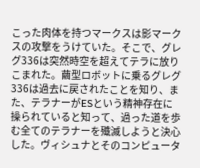こった肉体を持つマークスは影マークスの攻撃をうけていた。そこで、グレグ336は突然時空を超えてテラに放りこまれた。繭型ロボットに乗るグレグ336は過去に戻されたことを知り、また、テラナーがESという精神存在に操られていると知って、過った道を歩む全てのテラナーを殲滅しようと決心した。ヴィシュナとそのコンピュータ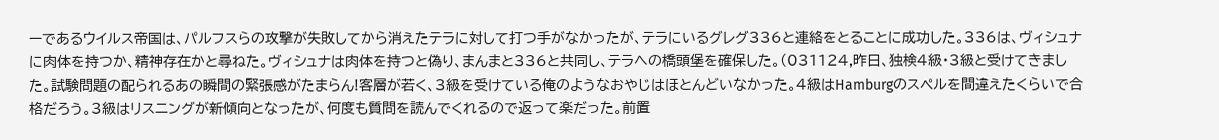ーであるウイルス帝国は、パルフスらの攻撃が失敗してから消えたテラに対して打つ手がなかったが、テラにいるグレグ336と連絡をとることに成功した。336は、ヴィシュナに肉体を持つか、精神存在かと尋ねた。ヴィシュナは肉体を持つと偽り、まんまと336と共同し、テラへの橋頭堡を確保した。(031124,昨日、独検4級・3級と受けてきました。試験問題の配られるあの瞬間の緊張感がたまらん!客層が若く、3級を受けている俺のようなおやじはほとんどいなかった。4級はHamburgのスペルを間違えたくらいで合格だろう。3級はリスニングが新傾向となったが、何度も質問を読んでくれるので返って楽だった。前置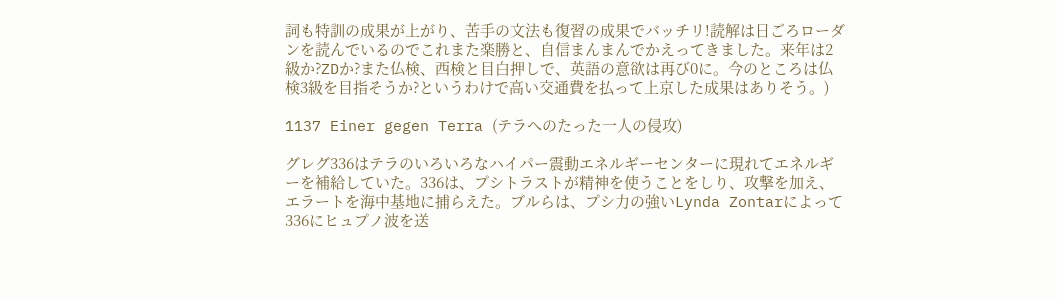詞も特訓の成果が上がり、苦手の文法も復習の成果でバッチリ!読解は日ごろローダンを読んでいるのでこれまた楽勝と、自信まんまんでかえってきました。来年は2級か?ZDか?また仏検、西検と目白押しで、英語の意欲は再び0に。今のところは仏検3級を目指そうか?というわけで高い交通費を払って上京した成果はありそう。)

1137 Einer gegen Terra (テラへのたった一人の侵攻)

グレグ336はテラのいろいろなハイパー震動エネルギーセンターに現れてエネルギーを補給していた。336は、プシトラストが精神を使うことをしり、攻撃を加え、エラートを海中基地に捕らえた。ブルらは、プシ力の強いLynda Zontarによって336にヒュプノ波を送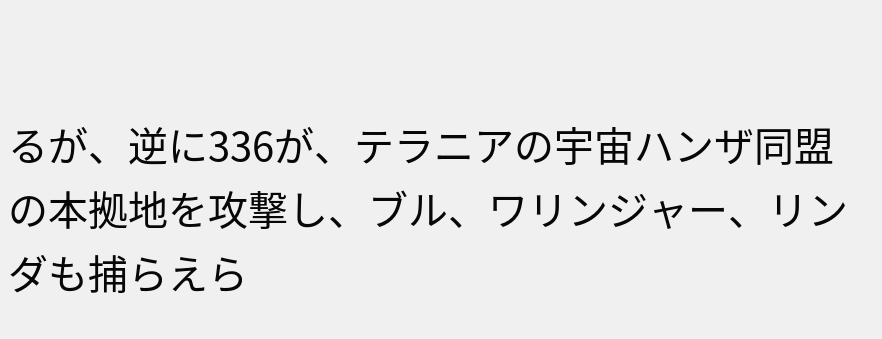るが、逆に336が、テラニアの宇宙ハンザ同盟の本拠地を攻撃し、ブル、ワリンジャー、リンダも捕らえら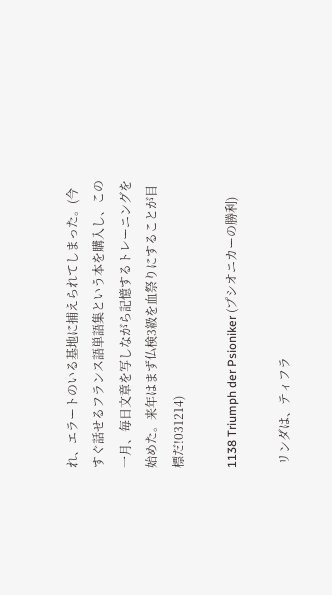れ、エラートのいる基地に捕えられてしまった。(今すぐ話せるフランス語単語集という本を購入し、この一月、毎日文章を写しながら記憶するトレーニングを始めた。来年はまず仏検3級を血祭りにすることが目標だ!031214)

1138 Triumph der Psioniker (プシオニカーの勝利)

 リンダは、ティフラ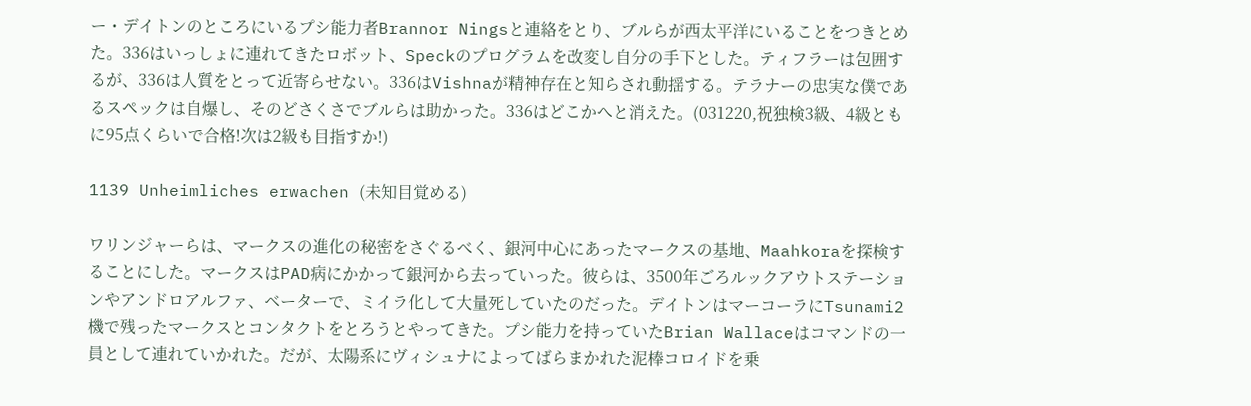ー・デイトンのところにいるプシ能力者Brannor Ningsと連絡をとり、ブルらが西太平洋にいることをつきとめた。336はいっしょに連れてきたロボット、Speckのプログラムを改変し自分の手下とした。ティフラーは包囲するが、336は人質をとって近寄らせない。336はVishnaが精神存在と知らされ動揺する。テラナーの忠実な僕であるスペックは自爆し、そのどさくさでブルらは助かった。336はどこかへと消えた。(031220,祝独検3級、4級ともに95点くらいで合格!次は2級も目指すか!)

1139 Unheimliches erwachen (未知目覚める)

ワリンジャーらは、マークスの進化の秘密をさぐるべく、銀河中心にあったマークスの基地、Maahkoraを探検することにした。マークスはPAD病にかかって銀河から去っていった。彼らは、3500年ごろルックアウトステーションやアンドロアルファ、ベーターで、ミイラ化して大量死していたのだった。デイトンはマーコーラにTsunami2機で残ったマークスとコンタクトをとろうとやってきた。プシ能力を持っていたBrian Wallaceはコマンドの一員として連れていかれた。だが、太陽系にヴィシュナによってばらまかれた泥棒コロイドを乗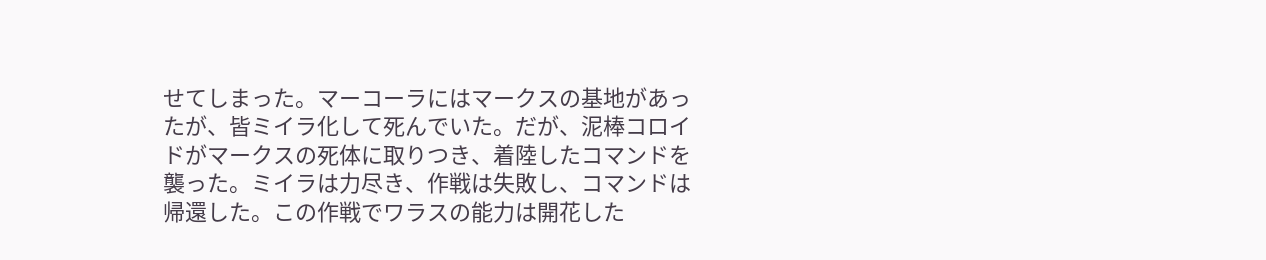せてしまった。マーコーラにはマークスの基地があったが、皆ミイラ化して死んでいた。だが、泥棒コロイドがマークスの死体に取りつき、着陸したコマンドを襲った。ミイラは力尽き、作戦は失敗し、コマンドは帰還した。この作戦でワラスの能力は開花した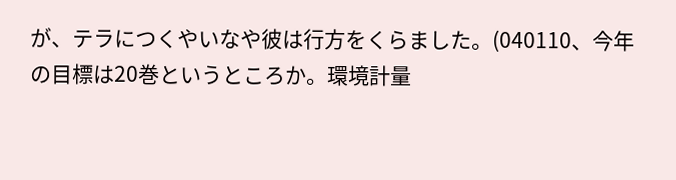が、テラにつくやいなや彼は行方をくらました。(040110、今年の目標は20巻というところか。環境計量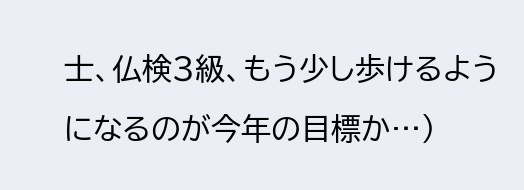士、仏検3級、もう少し歩けるようになるのが今年の目標か…)